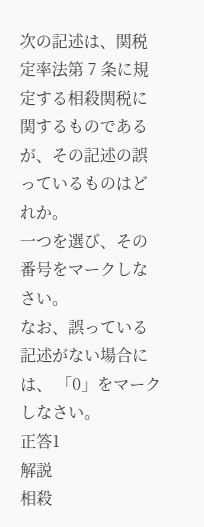次の記述は、関税定率法第 7 条に規定する相殺関税に関するものであるが、その記述の誤っているものはどれか。
一つを選び、その番号をマークしなさい。
なお、誤っている記述がない場合には、 「0」をマークしなさい。
正答1
解説
相殺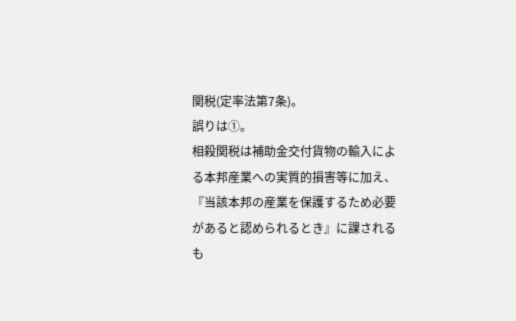関税(定率法第7条)。
誤りは①。
相殺関税は補助金交付貨物の輸入による本邦産業への実質的損害等に加え、『当該本邦の産業を保護するため必要があると認められるとき』に課されるも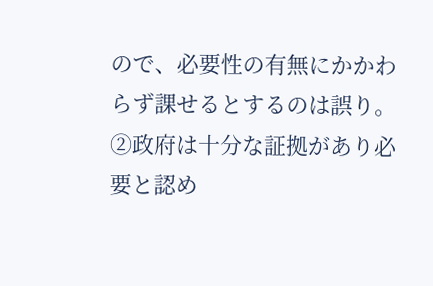ので、必要性の有無にかかわらず課せるとするのは誤り。
②政府は十分な証拠があり必要と認め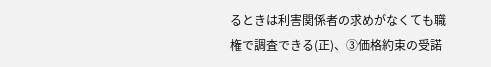るときは利害関係者の求めがなくても職権で調査できる(正)、③価格約束の受諾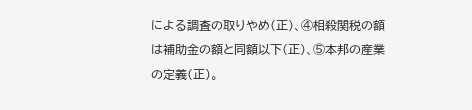による調査の取りやめ(正)、④相殺関税の額は補助金の額と同額以下(正)、⑤本邦の産業の定義(正)。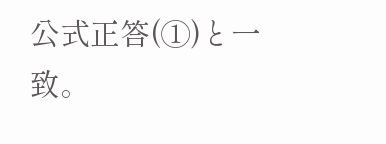公式正答(①)と一致。